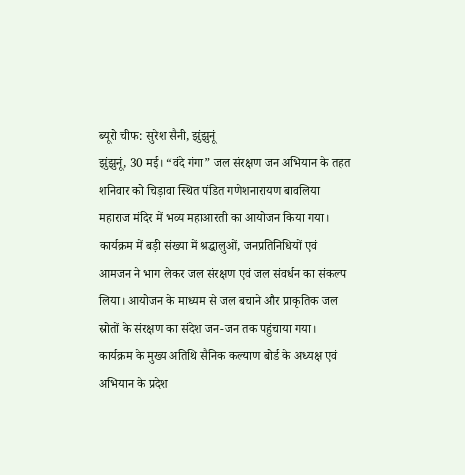ब्यूरो चीफ: सुरेश सैनी, झुंझुनूं
झुंझुनूं, 30 मई। “वंदे गंगा” जल संरक्षण जन अभियान के तहत शनिवार को चिड़ावा स्थित पंडित गणेशनारायण बावलिया महाराज मंदिर में भव्य महाआरती का आयोजन किया गया। कार्यक्रम में बड़ी संख्या में श्रद्धालुओं, जनप्रतिनिधियों एवं आमजन ने भाग लेकर जल संरक्षण एवं जल संवर्धन का संकल्प लिया। आयोजन के माध्यम से जल बचाने और प्राकृतिक जल स्रोतों के संरक्षण का संदेश जन-जन तक पहुंचाया गया।
कार्यक्रम के मुख्य अतिथि सैनिक कल्याण बोर्ड के अध्यक्ष एवं अभियान के प्रदेश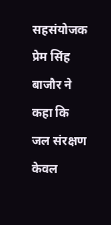सहसंयोजक प्रेम सिंह बाजौर ने कहा कि जल संरक्षण केवल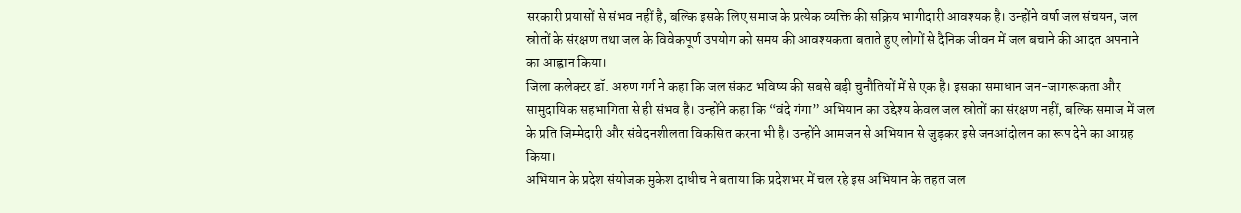सरकारी प्रयासों से संभव नहीं है, बल्कि इसके लिए समाज के प्रत्येक व्यक्ति की सक्रिय भागीदारी आवश्यक है। उन्होंने वर्षा जल संचयन, जल स्रोतों के संरक्षण तथा जल के विवेकपूर्ण उपयोग को समय की आवश्यकता बताते हुए लोगों से दैनिक जीवन में जल बचाने की आदत अपनाने का आह्वान किया।
जिला कलेक्टर डॉ. अरुण गर्ग ने कहा कि जल संकट भविष्य की सबसे बड़ी चुनौतियों में से एक है। इसका समाधान जन-जागरूकता और सामुदायिक सहभागिता से ही संभव है। उन्होंने कहा कि “वंदे गंगा” अभियान का उद्देश्य केवल जल स्रोतों का संरक्षण नहीं, बल्कि समाज में जल के प्रति जिम्मेदारी और संवेदनशीलता विकसित करना भी है। उन्होंने आमजन से अभियान से जुड़कर इसे जनआंदोलन का रूप देने का आग्रह किया।
अभियान के प्रदेश संयोजक मुकेश दाधीच ने बताया कि प्रदेशभर में चल रहे इस अभियान के तहत जल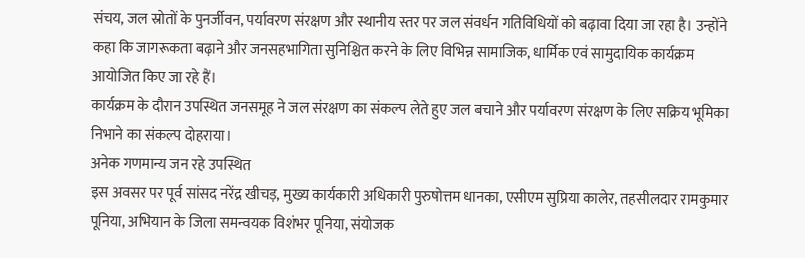संचय, जल स्रोतों के पुनर्जीवन, पर्यावरण संरक्षण और स्थानीय स्तर पर जल संवर्धन गतिविधियों को बढ़ावा दिया जा रहा है। उन्होंने कहा कि जागरूकता बढ़ाने और जनसहभागिता सुनिश्चित करने के लिए विभिन्न सामाजिक, धार्मिक एवं सामुदायिक कार्यक्रम आयोजित किए जा रहे हैं।
कार्यक्रम के दौरान उपस्थित जनसमूह ने जल संरक्षण का संकल्प लेते हुए जल बचाने और पर्यावरण संरक्षण के लिए सक्रिय भूमिका निभाने का संकल्प दोहराया।
अनेक गणमान्य जन रहे उपस्थित
इस अवसर पर पूर्व सांसद नरेंद्र खीचड़, मुख्य कार्यकारी अधिकारी पुरुषोत्तम धानका, एसीएम सुप्रिया कालेर, तहसीलदार रामकुमार पूनिया, अभियान के जिला समन्वयक विशंभर पूनिया, संयोजक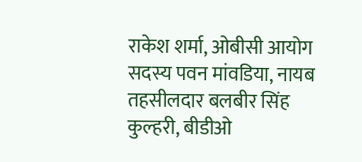राकेश शर्मा, ओबीसी आयोग सदस्य पवन मांवडिया, नायब तहसीलदार बलबीर सिंह कुल्हरी, बीडीओ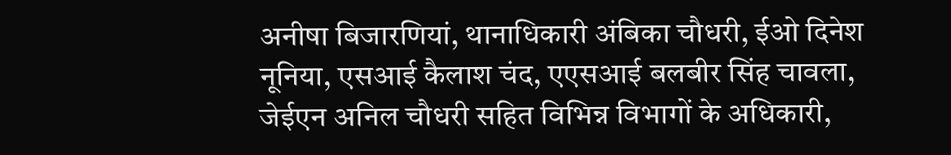अनीषा बिजारणियां, थानाधिकारी अंबिका चौधरी, ईओ दिनेश नूनिया, एसआई कैलाश चंद, एएसआई बलबीर सिंह चावला, जेईएन अनिल चौधरी सहित विभिन्न विभागों के अधिकारी,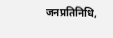जनप्रतिनिधि,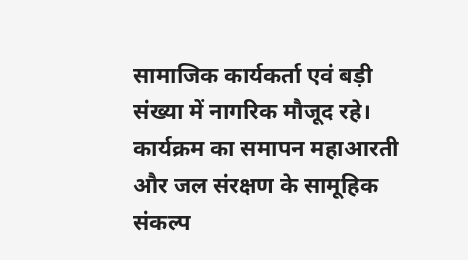सामाजिक कार्यकर्ता एवं बड़ी संख्या में नागरिक मौजूद रहे।
कार्यक्रम का समापन महाआरती और जल संरक्षण के सामूहिक संकल्प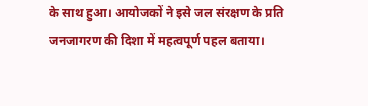के साथ हुआ। आयोजकों ने इसे जल संरक्षण के प्रति जनजागरण की दिशा में महत्वपूर्ण पहल बताया।